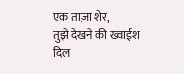एक ताज़ा शेर,
तुझे देखने की ख्वाईश
दिल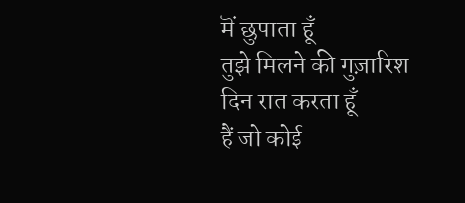मॆं छुपाता हूँ
तुझे मिलने की गुज़ारिश
दिन रात करता हूँ
हैं जो कोई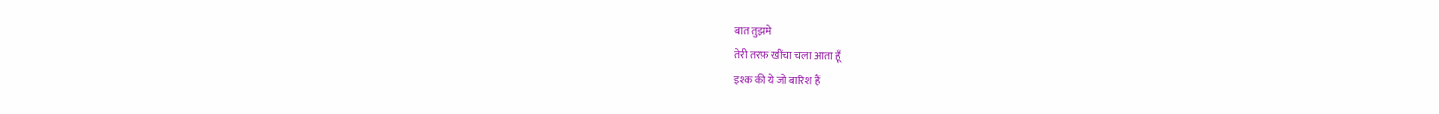बात तुझमे
तेरी तरफ़ खींचा चला आता हूँ
इश्क की ये जो बारिश हैं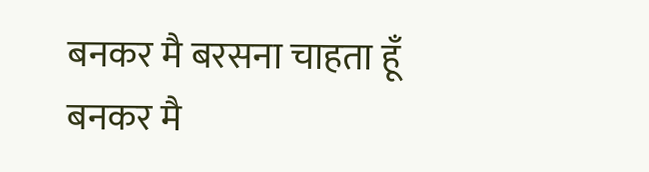बनकर मै बरसना चाहता हूँ
बनकर मै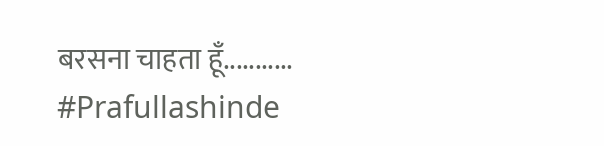बरसना चाहता हूँ...........
#Prafullashinde